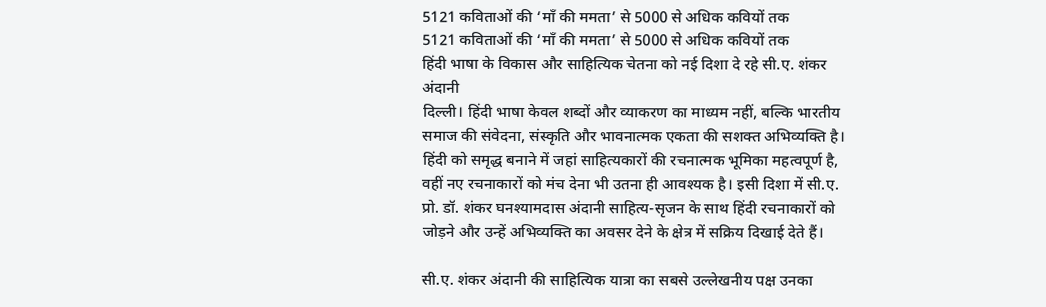5121 कविताओं की ‘माँ की ममता’ से 5000 से अधिक कवियों तक
5121 कविताओं की ‘माँ की ममता’ से 5000 से अधिक कवियों तक
हिंदी भाषा के विकास और साहित्यिक चेतना को नई दिशा दे रहे सी.ए. शंकर अंदानी
दिल्ली। हिंदी भाषा केवल शब्दों और व्याकरण का माध्यम नहीं, बल्कि भारतीय समाज की संवेदना, संस्कृति और भावनात्मक एकता की सशक्त अभिव्यक्ति है। हिंदी को समृद्ध बनाने में जहां साहित्यकारों की रचनात्मक भूमिका महत्वपूर्ण है, वहीं नए रचनाकारों को मंच देना भी उतना ही आवश्यक है। इसी दिशा में सी.ए. प्रो. डॉ. शंकर घनश्यामदास अंदानी साहित्य-सृजन के साथ हिंदी रचनाकारों को जोड़ने और उन्हें अभिव्यक्ति का अवसर देने के क्षेत्र में सक्रिय दिखाई देते हैं।

सी.ए. शंकर अंदानी की साहित्यिक यात्रा का सबसे उल्लेखनीय पक्ष उनका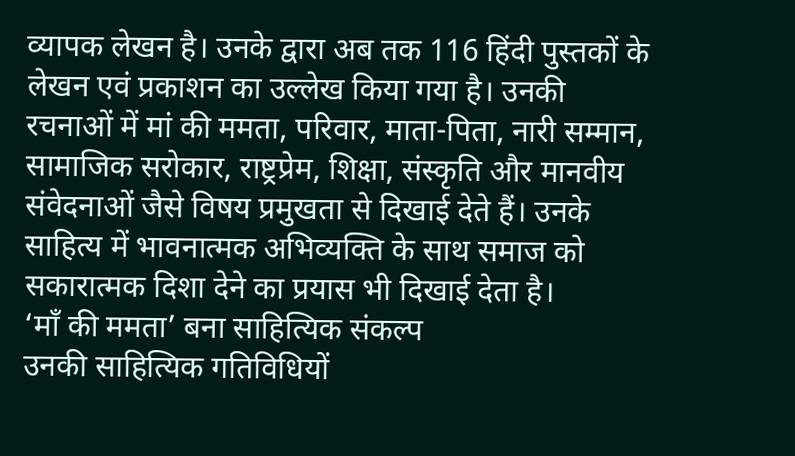व्यापक लेखन है। उनके द्वारा अब तक 116 हिंदी पुस्तकों के लेखन एवं प्रकाशन का उल्लेख किया गया है। उनकी रचनाओं में मां की ममता, परिवार, माता-पिता, नारी सम्मान, सामाजिक सरोकार, राष्ट्रप्रेम, शिक्षा, संस्कृति और मानवीय संवेदनाओं जैसे विषय प्रमुखता से दिखाई देते हैं। उनके साहित्य में भावनात्मक अभिव्यक्ति के साथ समाज को सकारात्मक दिशा देने का प्रयास भी दिखाई देता है।
‘माँ की ममता’ बना साहित्यिक संकल्प
उनकी साहित्यिक गतिविधियों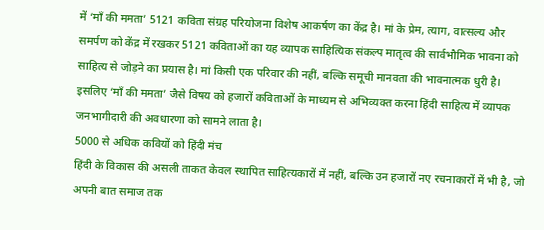में ‘माँ की ममता’ 5121 कविता संग्रह परियोजना विशेष आकर्षण का केंद्र है। मां के प्रेम, त्याग, वात्सल्य और समर्पण को केंद्र में रखकर 5121 कविताओं का यह व्यापक साहित्यिक संकल्प मातृत्व की सार्वभौमिक भावना को साहित्य से जोड़ने का प्रयास है। मां किसी एक परिवार की नहीं, बल्कि समूची मानवता की भावनात्मक धुरी है। इसलिए ‘माँ की ममता’ जैसे विषय को हजारों कविताओं के माध्यम से अभिव्यक्त करना हिंदी साहित्य में व्यापक जनभागीदारी की अवधारणा को सामने लाता है।
5000 से अधिक कवियों को हिंदी मंच
हिंदी के विकास की असली ताकत केवल स्थापित साहित्यकारों में नहीं, बल्कि उन हजारों नए रचनाकारों में भी है, जो अपनी बात समाज तक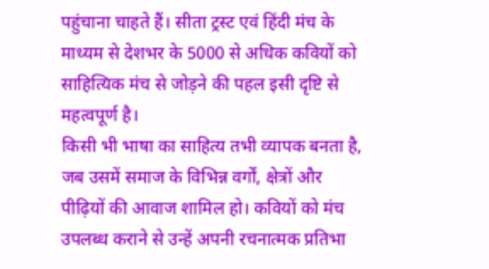पहुंचाना चाहते हैं। सीता ट्रस्ट एवं हिंदी मंच के माध्यम से देशभर के 5000 से अधिक कवियों को साहित्यिक मंच से जोड़ने की पहल इसी दृष्टि से महत्वपूर्ण है।
किसी भी भाषा का साहित्य तभी व्यापक बनता है, जब उसमें समाज के विभिन्न वर्गों, क्षेत्रों और पीढ़ियों की आवाज शामिल हो। कवियों को मंच उपलब्ध कराने से उन्हें अपनी रचनात्मक प्रतिभा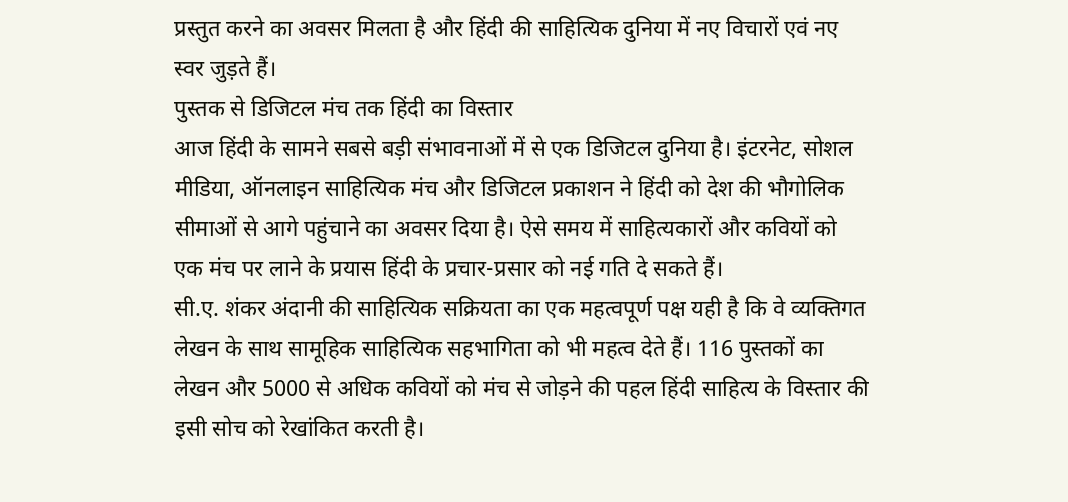प्रस्तुत करने का अवसर मिलता है और हिंदी की साहित्यिक दुनिया में नए विचारों एवं नए स्वर जुड़ते हैं।
पुस्तक से डिजिटल मंच तक हिंदी का विस्तार
आज हिंदी के सामने सबसे बड़ी संभावनाओं में से एक डिजिटल दुनिया है। इंटरनेट, सोशल मीडिया, ऑनलाइन साहित्यिक मंच और डिजिटल प्रकाशन ने हिंदी को देश की भौगोलिक सीमाओं से आगे पहुंचाने का अवसर दिया है। ऐसे समय में साहित्यकारों और कवियों को एक मंच पर लाने के प्रयास हिंदी के प्रचार-प्रसार को नई गति दे सकते हैं।
सी.ए. शंकर अंदानी की साहित्यिक सक्रियता का एक महत्वपूर्ण पक्ष यही है कि वे व्यक्तिगत लेखन के साथ सामूहिक साहित्यिक सहभागिता को भी महत्व देते हैं। 116 पुस्तकों का लेखन और 5000 से अधिक कवियों को मंच से जोड़ने की पहल हिंदी साहित्य के विस्तार की इसी सोच को रेखांकित करती है।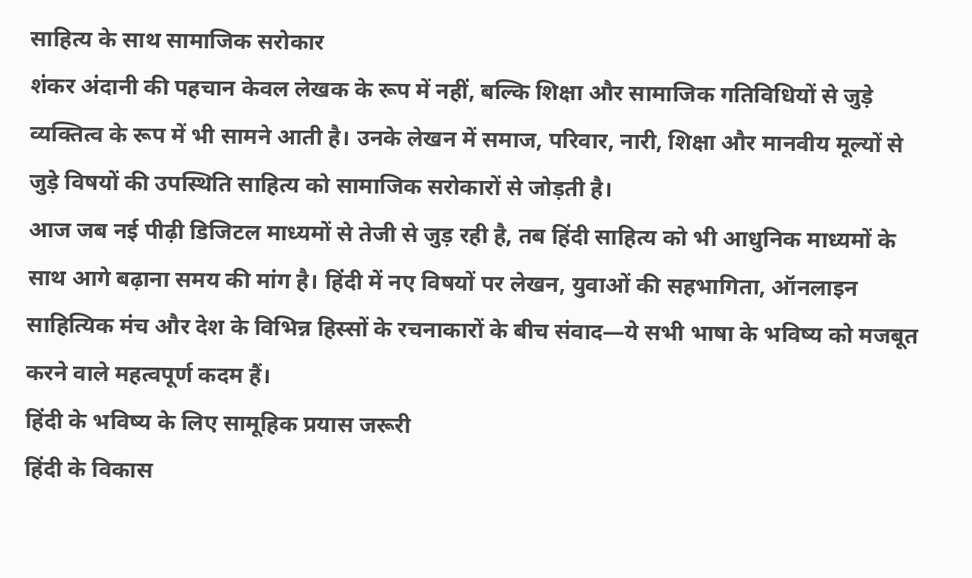साहित्य के साथ सामाजिक सरोकार
शंकर अंदानी की पहचान केवल लेखक के रूप में नहीं, बल्कि शिक्षा और सामाजिक गतिविधियों से जुड़े व्यक्तित्व के रूप में भी सामने आती है। उनके लेखन में समाज, परिवार, नारी, शिक्षा और मानवीय मूल्यों से जुड़े विषयों की उपस्थिति साहित्य को सामाजिक सरोकारों से जोड़ती है।
आज जब नई पीढ़ी डिजिटल माध्यमों से तेजी से जुड़ रही है, तब हिंदी साहित्य को भी आधुनिक माध्यमों के साथ आगे बढ़ाना समय की मांग है। हिंदी में नए विषयों पर लेखन, युवाओं की सहभागिता, ऑनलाइन साहित्यिक मंच और देश के विभिन्न हिस्सों के रचनाकारों के बीच संवाद—ये सभी भाषा के भविष्य को मजबूत करने वाले महत्वपूर्ण कदम हैं।
हिंदी के भविष्य के लिए सामूहिक प्रयास जरूरी
हिंदी के विकास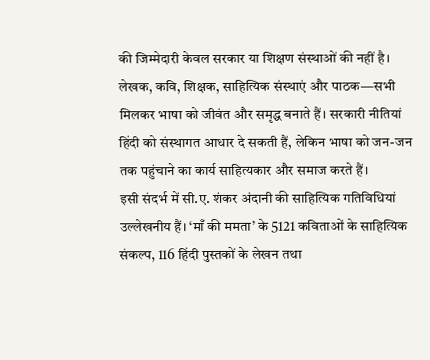की जिम्मेदारी केवल सरकार या शिक्षण संस्थाओं की नहीं है। लेखक, कवि, शिक्षक, साहित्यिक संस्थाएं और पाठक—सभी मिलकर भाषा को जीवंत और समृद्ध बनाते हैं। सरकारी नीतियां हिंदी को संस्थागत आधार दे सकती हैं, लेकिन भाषा को जन-जन तक पहुंचाने का कार्य साहित्यकार और समाज करते हैं।
इसी संदर्भ में सी.ए. शंकर अंदानी की साहित्यिक गतिविधियां उल्लेखनीय हैं। ‘माँ की ममता’ के 5121 कविताओं के साहित्यिक संकल्प, 116 हिंदी पुस्तकों के लेखन तथा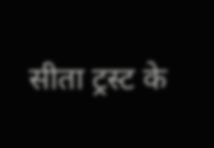सीता ट्रस्ट के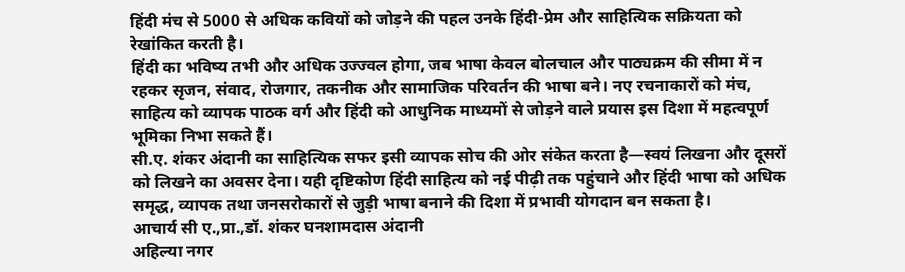हिंदी मंच से 5000 से अधिक कवियों को जोड़ने की पहल उनके हिंदी-प्रेम और साहित्यिक सक्रियता को रेखांकित करती है।
हिंदी का भविष्य तभी और अधिक उज्ज्वल होगा, जब भाषा केवल बोलचाल और पाठ्यक्रम की सीमा में न रहकर सृजन, संवाद, रोजगार, तकनीक और सामाजिक परिवर्तन की भाषा बने। नए रचनाकारों को मंच, साहित्य को व्यापक पाठक वर्ग और हिंदी को आधुनिक माध्यमों से जोड़ने वाले प्रयास इस दिशा में महत्वपूर्ण भूमिका निभा सकते हैं।
सी.ए. शंकर अंदानी का साहित्यिक सफर इसी व्यापक सोच की ओर संकेत करता है—स्वयं लिखना और दूसरों को लिखने का अवसर देना। यही दृष्टिकोण हिंदी साहित्य को नई पीढ़ी तक पहुंचाने और हिंदी भाषा को अधिक समृद्ध, व्यापक तथा जनसरोकारों से जुड़ी भाषा बनाने की दिशा में प्रभावी योगदान बन सकता है।
आचार्य सी ए.,प्रा.,डॉ. शंकर घनशामदास अंदानी
अहिल्या नगर